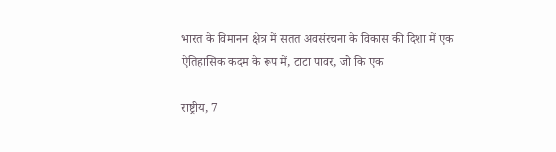भारत के विमानन क्षेत्र में सतत अवसंरचना के विकास की दिशा में एक ऐतिहासिक कदम के रूप में, टाटा पावर, जो कि एक

राष्ट्रीय, 7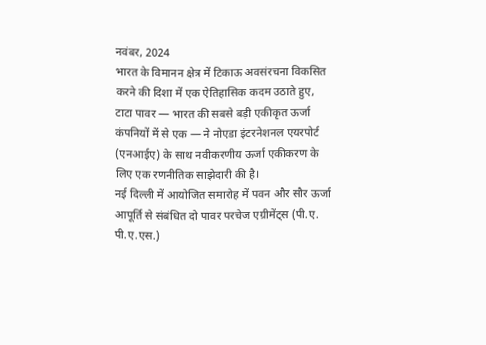नवंबर, 2024
भारत के विमानन क्षेत्र में टिकाऊ अवसंरचना विकसित करने की दिशा में एक ऐतिहासिक कदम उठाते हुए, टाटा पावर — भारत की सबसे बड़ी एकीकृत ऊर्जा कंपनियों में से एक — ने नोएडा इंटरनेशनल एयरपोर्ट (एनआईए) के साथ नवीकरणीय ऊर्जा एकीकरण के लिए एक रणनीतिक साझेदारी की है।
नई दिल्ली में आयोजित समारोह में पवन और सौर ऊर्जा आपूर्ति से संबंधित दो पावर परचेज एग्रीमेंट्स (पी.ए. पी.ए.एस.)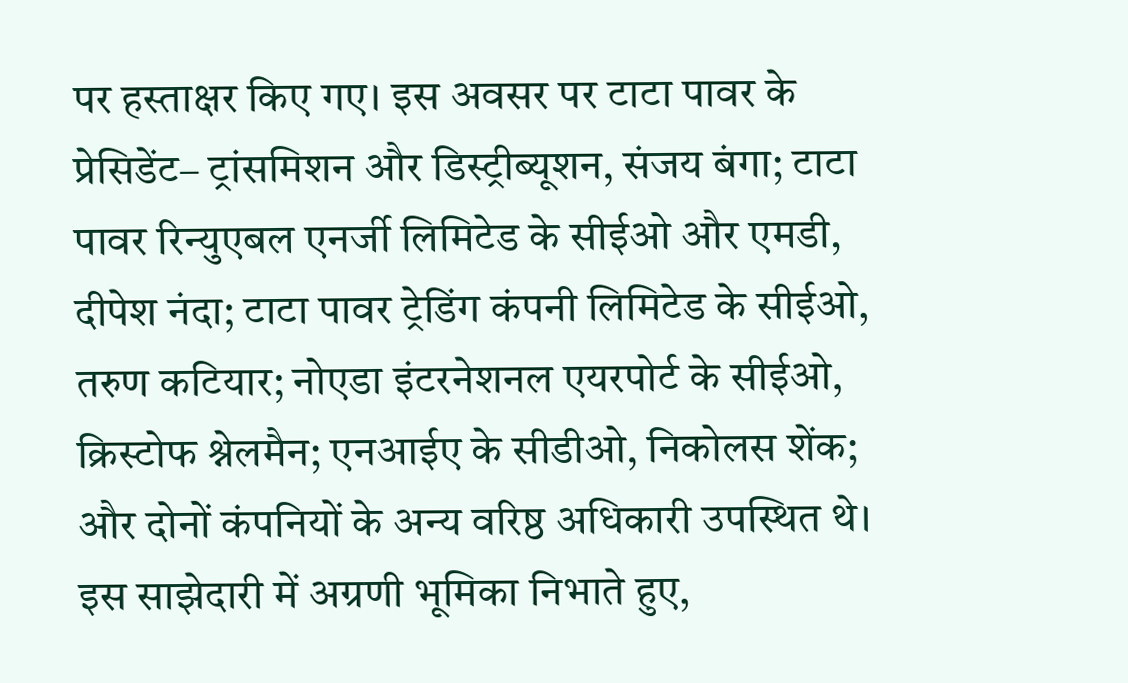पर हस्ताक्षर किए गए। इस अवसर पर टाटा पावर के प्रेसिडेंट– ट्रांसमिशन और डिस्ट्रीब्यूशन, संजय बंगा; टाटा पावर रिन्युएबल एनर्जी लिमिटेड के सीईओ और एमडी, दीपेश नंदा; टाटा पावर ट्रेडिंग कंपनी लिमिटेड के सीईओ, तरुण कटियार; नोएडा इंटरनेशनल एयरपोर्ट के सीईओ, क्रिस्टोफ श्नेलमैन; एनआईए के सीडीओ, निकोलस शेंक; और दोनों कंपनियों के अन्य वरिष्ठ अधिकारी उपस्थित थे।
इस साझेदारी में अग्रणी भूमिका निभाते हुए,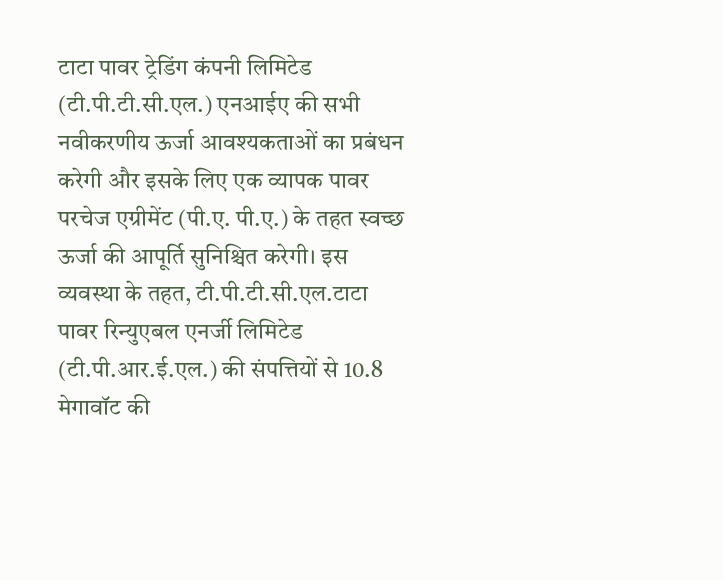टाटा पावर ट्रेडिंग कंपनी लिमिटेड (टी.पी.टी.सी.एल.) एनआईए की सभी नवीकरणीय ऊर्जा आवश्यकताओं का प्रबंधन करेगी और इसके लिए एक व्यापक पावर परचेज एग्रीमेंट (पी.ए. पी.ए.) के तहत स्वच्छ ऊर्जा की आपूर्ति सुनिश्चित करेगी। इस व्यवस्था के तहत, टी.पी.टी.सी.एल.टाटा पावर रिन्युएबल एनर्जी लिमिटेड (टी.पी.आर.ई.एल.) की संपत्तियों से 10.8 मेगावॉट की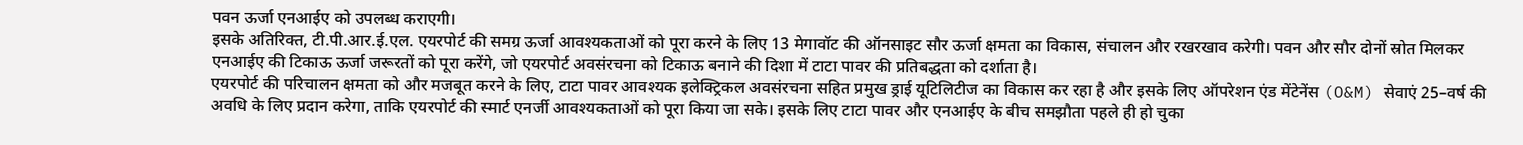पवन ऊर्जा एनआईए को उपलब्ध कराएगी।
इसके अतिरिक्त, टी.पी.आर.ई.एल. एयरपोर्ट की समग्र ऊर्जा आवश्यकताओं को पूरा करने के लिए 13 मेगावॉट की ऑनसाइट सौर ऊर्जा क्षमता का विकास, संचालन और रखरखाव करेगी। पवन और सौर दोनों स्रोत मिलकर एनआईए की टिकाऊ ऊर्जा जरूरतों को पूरा करेंगे, जो एयरपोर्ट अवसंरचना को टिकाऊ बनाने की दिशा में टाटा पावर की प्रतिबद्धता को दर्शाता है।
एयरपोर्ट की परिचालन क्षमता को और मजबूत करने के लिए, टाटा पावर आवश्यक इलेक्ट्रिकल अवसंरचना सहित प्रमुख ड्राई यूटिलिटीज का विकास कर रहा है और इसके लिए ऑपरेशन एंड मेंटेनेंस (O&M) सेवाएं 25–वर्ष की अवधि के लिए प्रदान करेगा, ताकि एयरपोर्ट की स्मार्ट एनर्जी आवश्यकताओं को पूरा किया जा सके। इसके लिए टाटा पावर और एनआईए के बीच समझौता पहले ही हो चुका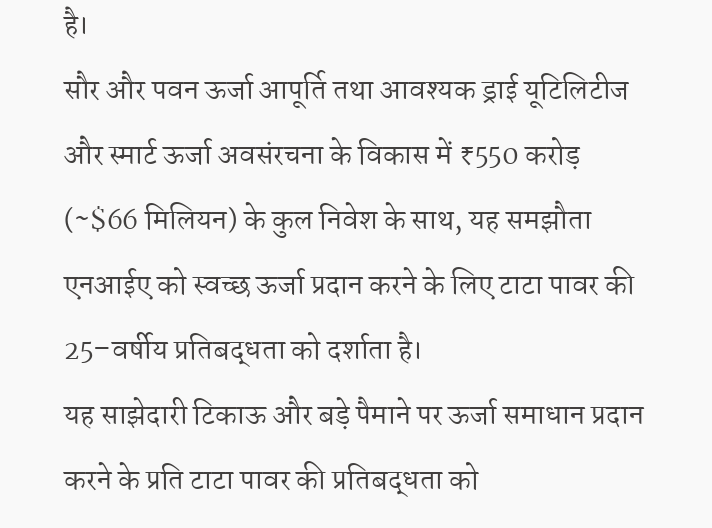है।
सौर और पवन ऊर्जा आपूर्ति तथा आवश्यक ड्राई यूटिलिटीज और स्मार्ट ऊर्जा अवसंरचना के विकास में ₹550 करोड़ (~$66 मिलियन) के कुल निवेश के साथ, यह समझौता एनआईए को स्वच्छ ऊर्जा प्रदान करने के लिए टाटा पावर की 25–वर्षीय प्रतिबद्धता को दर्शाता है।
यह साझेदारी टिकाऊ और बड़े पैमाने पर ऊर्जा समाधान प्रदान करने के प्रति टाटा पावर की प्रतिबद्धता को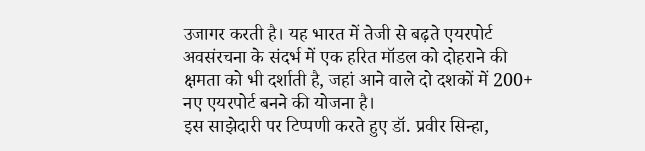उजागर करती है। यह भारत में तेजी से बढ़ते एयरपोर्ट अवसंरचना के संदर्भ में एक हरित मॉडल को दोहराने की क्षमता को भी दर्शाती है, जहां आने वाले दो दशकों में 200+ नए एयरपोर्ट बनने की योजना है।
इस साझेदारी पर टिप्पणी करते हुए डॉ. प्रवीर सिन्हा,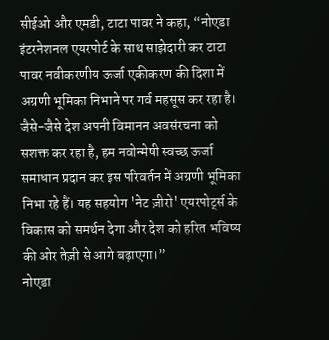सीईओ और एमडी, टाटा पावर ने कहा, “नोएडा इंटरनेशनल एयरपोर्ट के साथ साझेदारी कर टाटा पावर नवीकरणीय ऊर्जा एकीकरण की दिशा में अग्रणी भूमिका निभाने पर गर्व महसूस कर रहा है। जैसे-जैसे देश अपनी विमानन अवसंरचना को सशक्त कर रहा है, हम नवोन्मेषी स्वच्छ ऊर्जा समाधान प्रदान कर इस परिवर्तन में अग्रणी भूमिका निभा रहे हैं। यह सहयोग 'नेट ज़ीरो' एयरपोर्ट्स के विकास को समर्थन देगा और देश को हरित भविष्य की ओर तेज़ी से आगे बढ़ाएगा।”
नोएडा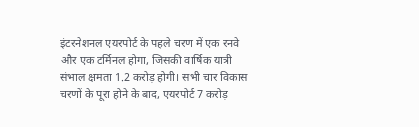इंटरनेशनल एयरपोर्ट के पहले चरण में एक रनवे और एक टर्मिनल होगा, जिसकी वार्षिक यात्री संभाल क्षमता 1.2 करोड़ होगी। सभी चार विकास चरणों के पूरा होने के बाद, एयरपोर्ट 7 करोड़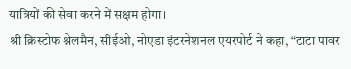यात्रियों की सेवा करने में सक्षम होगा।
श्री क्रिस्टोफ श्नेलमैन, सीईओ, नोएडा इंटरनेशनल एयरपोर्ट ने कहा, “टाटा पावर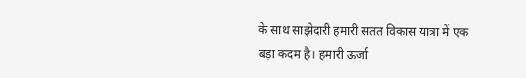के साथ साझेदारी हमारी सतत विकास यात्रा में एक बड़ा कदम है। हमारी ऊर्जा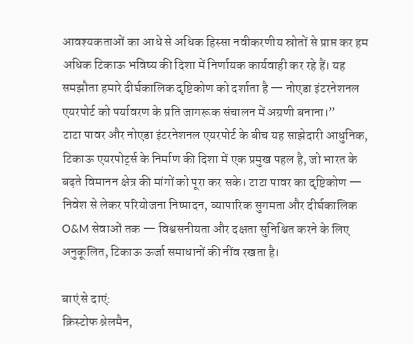आवश्यकताओं का आधे से अधिक हिस्सा नवीकरणीय स्रोतों से प्राप्त कर हम अधिक टिकाऊ भविष्य की दिशा में निर्णायक कार्यवाही कर रहे हैं। यह समझौता हमारे दीर्घकालिक दृष्टिकोण को दर्शाता है — नोएडा इंटरनेशनल एयरपोर्ट को पर्यावरण के प्रति जागरूक संचालन में अग्रणी बनाना।”
टाटा पावर और नोएडा इंटरनेशनल एयरपोर्ट के बीच यह साझेदारी आधुनिक, टिकाऊ एयरपोर्ट्स के निर्माण की दिशा में एक प्रमुख पहल है, जो भारत के बढ़ते विमानन क्षेत्र की मांगों को पूरा कर सके। टाटा पावर का दृष्टिकोण — निवेश से लेकर परियोजना निष्पादन, व्यापारिक सुगमता और दीर्घकालिक O&M सेवाओं तक — विश्वसनीयता और दक्षता सुनिश्चित करने के लिए अनुकूलित, टिकाऊ ऊर्जा समाधानों की नींव रखता है।

बाएं से दाएं:
क्रिस्टोफ श्नेलमैन,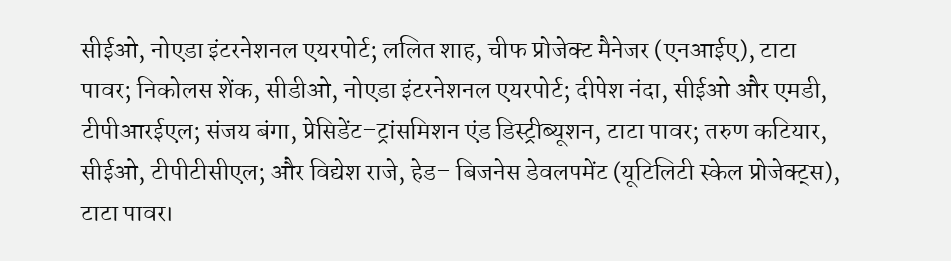सीईओ, नोएडा इंटरनेशनल एयरपोर्ट; ललित शाह, चीफ प्रोजेक्ट मैनेजर (एनआईए), टाटा पावर; निकोलस शेंक, सीडीओ, नोएडा इंटरनेशनल एयरपोर्ट; दीपेश नंदा, सीईओ और एमडी, टीपीआरईएल; संजय बंगा, प्रेसिडेंट–ट्रांसमिशन एंड डिस्ट्रीब्यूशन, टाटा पावर; तरुण कटियार, सीईओ, टीपीटीसीएल; और विद्येश राजे, हेड– बिजनेस डेवलपमेंट (यूटिलिटी स्केल प्रोजेक्ट्स), टाटा पावर।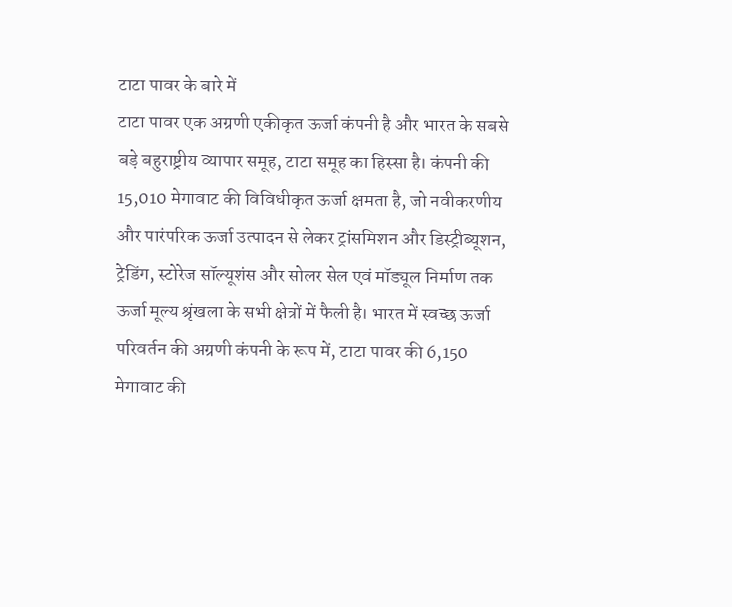टाटा पावर के बारे में
टाटा पावर एक अग्रणी एकीकृत ऊर्जा कंपनी है और भारत के सबसे बड़े बहुराष्ट्रीय व्यापार समूह, टाटा समूह का हिस्सा है। कंपनी की 15,010 मेगावाट की विविधीकृत ऊर्जा क्षमता है, जो नवीकरणीय और पारंपरिक ऊर्जा उत्पादन से लेकर ट्रांसमिशन और डिस्ट्रीब्यूशन, ट्रेडिंग, स्टोरेज सॉल्यूशंस और सोलर सेल एवं मॉड्यूल निर्माण तक ऊर्जा मूल्य श्रृंखला के सभी क्षेत्रों में फैली है। भारत में स्वच्छ ऊर्जा परिवर्तन की अग्रणी कंपनी के रूप में, टाटा पावर की 6,150 मेगावाट की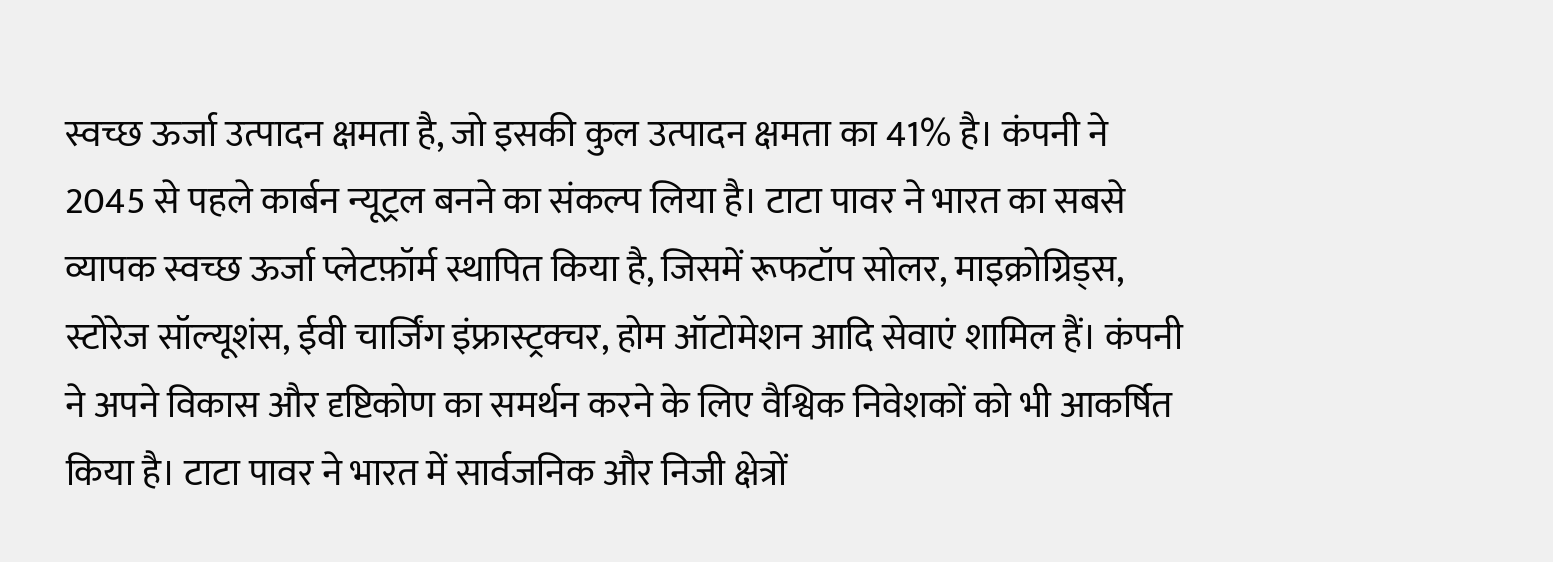स्वच्छ ऊर्जा उत्पादन क्षमता है, जो इसकी कुल उत्पादन क्षमता का 41% है। कंपनी ने 2045 से पहले कार्बन न्यूट्रल बनने का संकल्प लिया है। टाटा पावर ने भारत का सबसे व्यापक स्वच्छ ऊर्जा प्लेटफ़ॉर्म स्थापित किया है, जिसमें रूफटॉप सोलर, माइक्रोग्रिड्स, स्टोरेज सॉल्यूशंस, ईवी चार्जिंग इंफ्रास्ट्रक्चर, होम ऑटोमेशन आदि सेवाएं शामिल हैं। कंपनी ने अपने विकास और दृष्टिकोण का समर्थन करने के लिए वैश्विक निवेशकों को भी आकर्षित किया है। टाटा पावर ने भारत में सार्वजनिक और निजी क्षेत्रों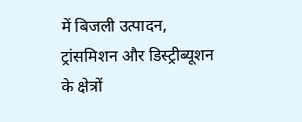में बिजली उत्पादन, ट्रांसमिशन और डिस्ट्रीब्यूशन के क्षेत्रों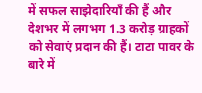में सफल साझेदारियाँ की हैं और देशभर में लगभग 1.3 करोड़ ग्राहकों को सेवाएं प्रदान की हैं। टाटा पावर के बारे में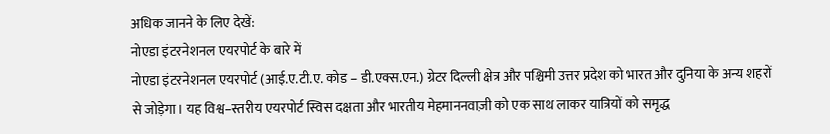अधिक जानने के लिए देखें:
नोएडा इंटरनेशनल एयरपोर्ट के बारे में
नोएडा इंटरनेशनल एयरपोर्ट (आई.ए.टी.ए. कोड – डी.एक्स.एन.) ग्रेटर दिल्ली क्षेत्र और पश्चिमी उत्तर प्रदेश को भारत और दुनिया के अन्य शहरों से जोड़ेगा। यह विश्व–स्तरीय एयरपोर्ट स्विस दक्षता और भारतीय मेहमाननवाज़ी को एक साथ लाकर यात्रियों को समृद्ध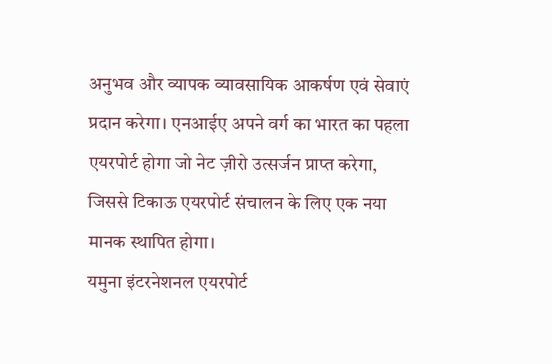अनुभव और व्यापक व्यावसायिक आकर्षण एवं सेवाएं प्रदान करेगा। एनआईए अपने वर्ग का भारत का पहला एयरपोर्ट होगा जो नेट ज़ीरो उत्सर्जन प्राप्त करेगा, जिससे टिकाऊ एयरपोर्ट संचालन के लिए एक नया मानक स्थापित होगा।
यमुना इंटरनेशनल एयरपोर्ट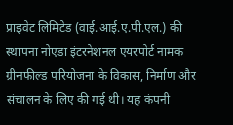प्राइवेट लिमिटेड (वाई.आई.ए.पी.एल.) की स्थापना नोएडा इंटरनेशनल एयरपोर्ट नामक ग्रीनफील्ड परियोजना के विकास, निर्माण और संचालन के लिए की गई थी। यह कंपनी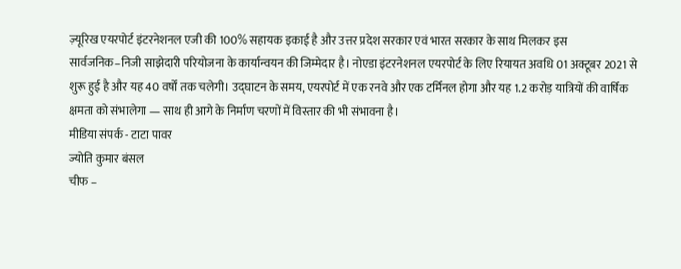ज़्यूरिख एयरपोर्ट इंटरनेशनल एजी की 100% सहायक इकाई है और उत्तर प्रदेश सरकार एवं भारत सरकार के साथ मिलकर इस सार्वजनिक–निजी साझेदारी परियोजना के कार्यान्वयन की जिम्मेदार है। नोएडा इंटरनेशनल एयरपोर्ट के लिए रियायत अवधि 01 अक्टूबर 2021 से शुरू हुई है और यह 40 वर्षों तक चलेगी। उद्घाटन के समय, एयरपोर्ट में एक रनवे और एक टर्मिनल होगा और यह 1.2 करोड़ यात्रियों की वार्षिक क्षमता को संभालेगा — साथ ही आगे के निर्माण चरणों में विस्तार की भी संभावना है।
मीडिया संपर्क - टाटा पावर
ज्योति कुमार बंसल
चीफ –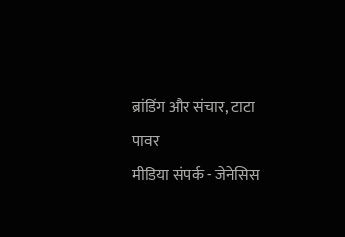ब्रांडिंग और संचार, टाटा पावर
मीडिया संपर्क - जेनेसिस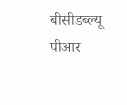बीसीडब्ल्यू पीआर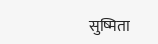सुष्मिता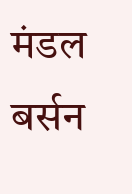मंडल बर्सन